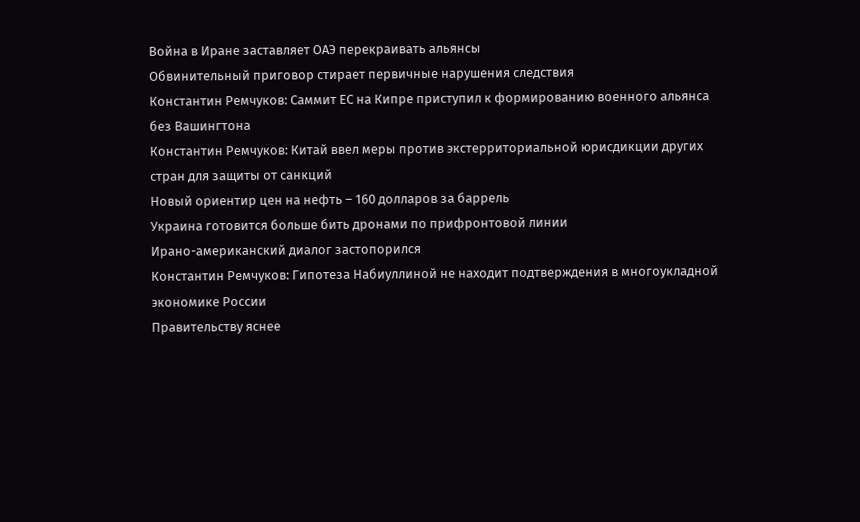Война в Иране заставляет ОАЭ перекраивать альянсы
Обвинительный приговор стирает первичные нарушения следствия
Константин Ремчуков: Саммит ЕС на Кипре приступил к формированию военного альянса без Вашингтона
Константин Ремчуков: Китай ввел меры против экстерриториальной юрисдикции других стран для защиты от санкций
Новый ориентир цен на нефть – 160 долларов за баррель
Украина готовится больше бить дронами по прифронтовой линии
Ирано-американский диалог застопорился
Константин Ремчуков: Гипотеза Набиуллиной не находит подтверждения в многоукладной экономике России
Правительству яснее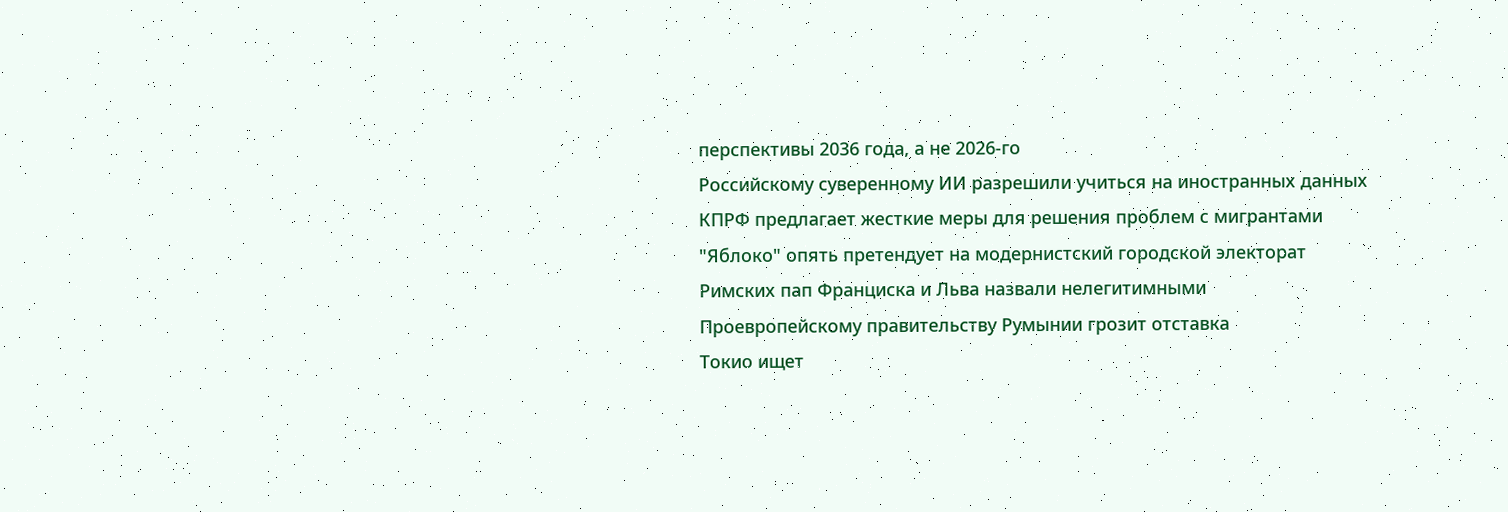перспективы 2036 года, а не 2026-го
Российскому суверенному ИИ разрешили учиться на иностранных данных
КПРФ предлагает жесткие меры для решения проблем с мигрантами
"Яблоко" опять претендует на модернистский городской электорат
Римских пап Франциска и Льва назвали нелегитимными
Проевропейскому правительству Румынии грозит отставка
Токио ищет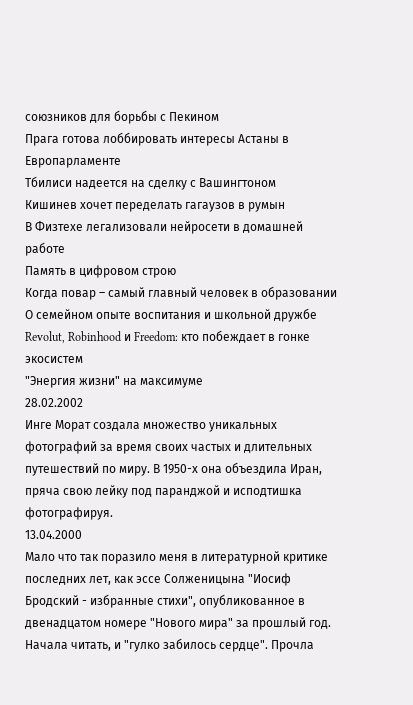союзников для борьбы с Пекином
Прага готова лоббировать интересы Астаны в Европарламенте
Тбилиси надеется на сделку с Вашингтоном
Кишинев хочет переделать гагаузов в румын
В Физтехе легализовали нейросети в домашней работе
Память в цифровом строю
Когда повар – самый главный человек в образовании
О семейном опыте воспитания и школьной дружбе
Revolut, Robinhood и Freedom: кто побеждает в гонке экосистем
"Энергия жизни" на максимуме
28.02.2002
Инге Морат создала множество уникальных фотографий за время своих частых и длительных путешествий по миру. В 1950-х она объездила Иран, пряча свою лейку под паранджой и исподтишка фотографируя.
13.04.2000
Мало что так поразило меня в литературной критике последних лет, как эссе Солженицына "Иосиф Бродский - избранные стихи", опубликованное в двенадцатом номере "Нового мира" за прошлый год. Начала читать, и "гулко забилось сердце". Прочла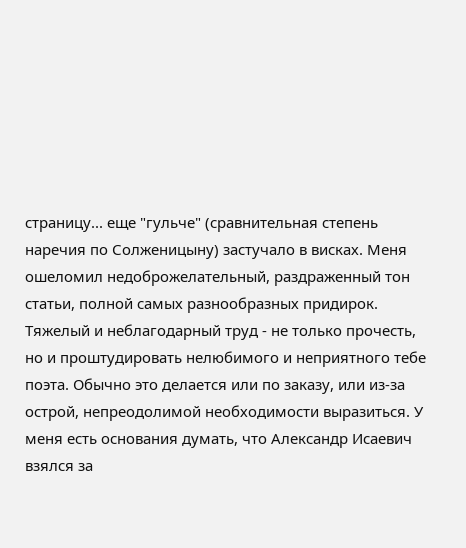страницу... еще "гульче" (сравнительная степень наречия по Солженицыну) застучало в висках. Meня ошеломил недоброжелательный, раздраженный тон статьи, полной самых разнообразных придирок. Тяжелый и неблагодарный труд - не только прочесть, но и проштудировать нелюбимого и неприятного тебе поэта. Обычно это делается или по заказу, или из-за острой, непреодолимой необходимости выразиться. У меня есть основания думать, что Александр Исаевич взялся за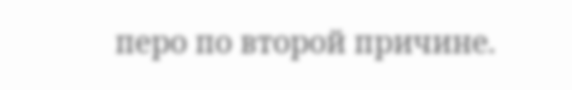перо по второй причине.